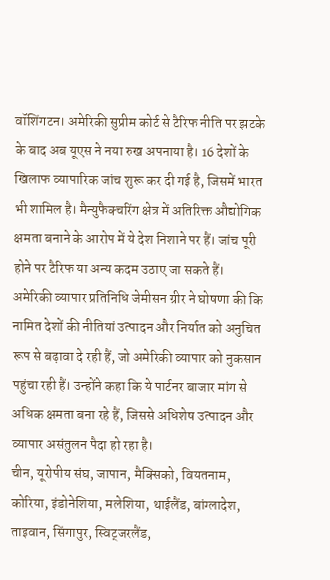वॉशिंगटन। अमेरिकी सुप्रीम कोर्ट से टैरिफ नीति पर झटके के बाद अब यूएस ने नया रुख अपनाया है। 16 देशों के खिलाफ व्यापारिक जांच शुरू कर दी गई है, जिसमें भारत भी शामिल है। मैन्युफैक्चरिंग क्षेत्र में अतिरिक्त औद्योगिक क्षमता बनाने के आरोप में ये देश निशाने पर हैं। जांच पूरी होने पर टैरिफ या अन्य कदम उठाए जा सकते हैं।
अमेरिकी व्यापार प्रतिनिधि जेमीसन ग्रीर ने घोषणा की कि नामित देशों की नीतियां उत्पादन और निर्यात को अनुचित रूप से बढ़ावा दे रही हैं, जो अमेरिकी व्यापार को नुकसान पहुंचा रही हैं। उन्होंने कहा कि ये पार्टनर बाजार मांग से अधिक क्षमता बना रहे हैं, जिससे अधिशेष उत्पादन और व्यापार असंतुलन पैदा हो रहा है।
चीन, यूरोपीय संघ, जापान, मैक्सिको, वियतनाम, कोरिया, इंडोनेशिया, मलेशिया, थाईलैंड, बांग्लादेश, ताइवान, सिंगापुर, स्विट्जरलैंड,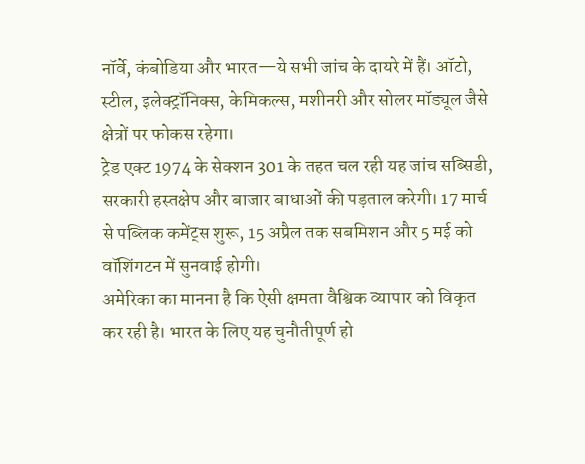नॉर्वे, कंबोडिया और भारत—ये सभी जांच के दायरे में हैं। ऑटो, स्टील, इलेक्ट्रॉनिक्स, केमिकल्स, मशीनरी और सोलर मॉड्यूल जैसे क्षेत्रों पर फोकस रहेगा।
ट्रेड एक्ट 1974 के सेक्शन 301 के तहत चल रही यह जांच सब्सिडी, सरकारी हस्तक्षेप और बाजार बाधाओं की पड़ताल करेगी। 17 मार्च से पब्लिक कमेंट्स शुरू, 15 अप्रैल तक सबमिशन और 5 मई को वॉशिंगटन में सुनवाई होगी।
अमेरिका का मानना है कि ऐसी क्षमता वैश्विक व्यापार को विकृत कर रही है। भारत के लिए यह चुनौतीपूर्ण हो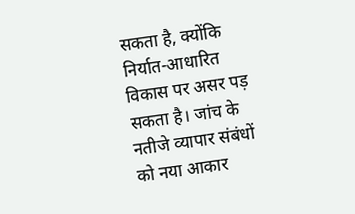सकता है, क्योंकि निर्यात-आधारित विकास पर असर पड़ सकता है। जांच के नतीजे व्यापार संबंधों को नया आकार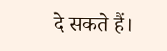दे सकते हैं।